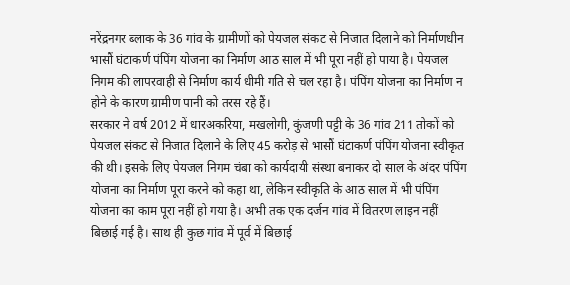नरेंद्रनगर ब्लाक के 36 गांव के ग्रामीणों को पेयजल संकट से निजात दिलाने को निर्माणधीन भासौं घंटाकर्ण पंपिंग योजना का निर्माण आठ साल में भी पूरा नहीं हो पाया है। पेयजल निगम की लापरवाही से निर्माण कार्य धीमी गति से चल रहा है। पंपिंग योजना का निर्माण न होने के कारण ग्रामीण पानी को तरस रहे हैं।
सरकार ने वर्ष 2012 में धारअकरिया, मखलोगी, कुंजणी पट्टी के 36 गांव 211 तोकों को पेयजल संकट से निजात दिलाने के लिए 45 करोड़ से भासौं घंटाकर्ण पंपिंग योजना स्वीकृत की थी। इसके लिए पेयजल निगम चंबा को कार्यदायी संस्था बनाकर दो साल के अंदर पंपिंग योजना का निर्माण पूरा करने को कहा था, लेकिन स्वीकृति के आठ साल में भी पंपिंग योजना का काम पूरा नहीं हो गया है। अभी तक एक दर्जन गांव में वितरण लाइन नहीं बिछाई गई है। साथ ही कुछ गांव में पूर्व में बिछाई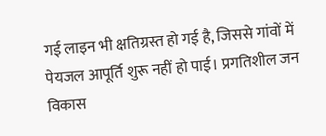गई लाइन भी क्षतिग्रस्त हो गई है, जिससे गांवों में पेयजल आपूर्ति शुरू नहीं हो पाई। प्रगतिशील जन विकास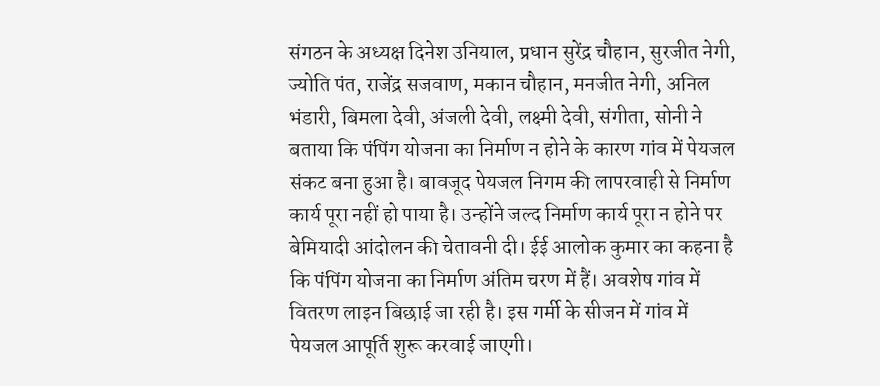संगठन के अध्यक्ष दिनेश उनियाल, प्रधान सुरेंद्र चौहान, सुरजीत नेगी, ज्योति पंत, राजेंद्र सजवाण, मकान चौहान, मनजीत नेगी, अनिल भंडारी, बिमला देवी, अंजली देवी, लक्ष्मी देवी, संगीता, सोनी ने बताया कि पंपिंग योजना का निर्माण न होने के कारण गांव में पेयजल संकट बना हुआ है। बावजूद पेयजल निगम की लापरवाही से निर्माण कार्य पूरा नहीं हो पाया है। उन्होंने जल्द निर्माण कार्य पूरा न होने पर बेमियादी आंदोलन की चेतावनी दी। ईई आलोक कुमार का कहना है कि पंपिंग योजना का निर्माण अंतिम चरण में हैं। अवशेष गांव में वितरण लाइन बिछाई जा रही है। इस गर्मी के सीजन में गांव में पेयजल आपूर्ति शुरू करवाई जाएगी।